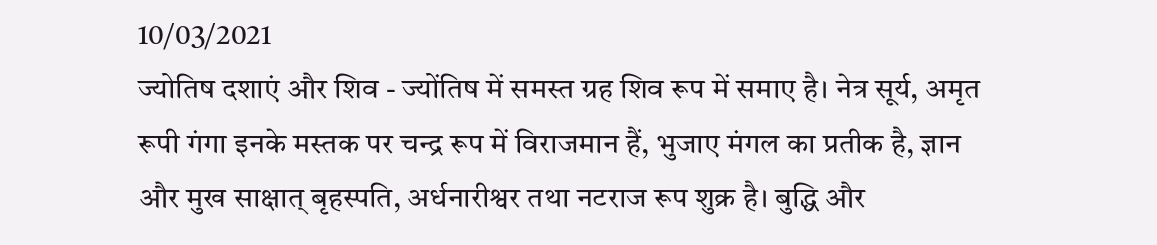10/03/2021
ज्योतिष दशाएं और शिव - ज्योंतिष में समस्त ग्रह शिव रूप में समाए है। नेत्र सूर्य, अमृत रूपी गंगा इनके मस्तक पर चन्द्र रूप में विराजमान हैं, भुजाए मंगल का प्रतीक है, ज्ञान और मुख साक्षात् बृहस्पति, अर्धनारीश्वर तथा नटराज रूप शुक्र है। बुद्धि और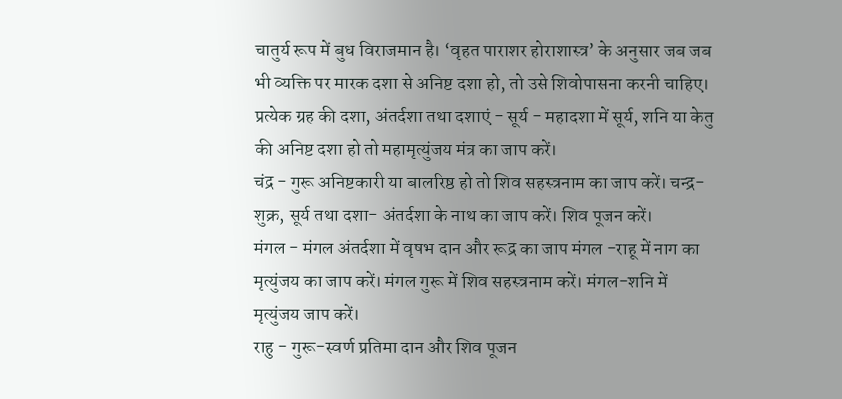चातुर्य रूप में बुध विराजमान है। ‘वृहत पाराशर होराशास्त्र’ के अनुसार जब जब भी व्यक्ति पर मारक दशा से अनिष्ट दशा हो, तो उसे शिवोपासना करनी चाहिए।
प्रत्येक ग्रह की दशा, अंतर्दशा तथा दशाएं - सूर्य - महादशा में सूर्य, शनि या केतु की अनिष्ट दशा हो तो महामृत्युंजय मंत्र का जाप करें।
चंद्र - गुरू अनिष्टकारी या बालरिष्ठ हो तो शिव सहस्त्रनाम का जाप करें। चन्द्र-शुक्र, सूर्य तथा दशा- अंतर्दशा के नाथ का जाप करें। शिव पूजन करें।
मंगल - मंगल अंतर्दशा में वृषभ दान और रूद्र का जाप मंगल -राहू में नाग का मृत्युंजय का जाप करें। मंगल गुरू में शिव सहस्त्रनाम करें। मंगल-शनि में मृत्युंजय जाप करें।
राहु - गुरू-स्वर्ण प्रतिमा दान और शिव पूजन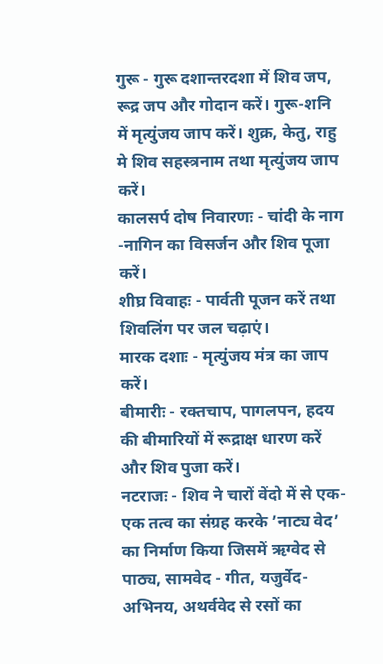गुरू - गुरू दशान्तरदशा में शिव जप, रूद्र जप और गोदान करें। गुरू-शनि में मृत्युंजय जाप करें। शुक्र, केतु, राहु मे शिव सहस्त्रनाम तथा मृत्युंजय जाप करें।
कालसर्प दोष निवारणः - चांदी के नाग -नागिन का विसर्जन और शिव पूजा करें।
शीघ्र विवाहः - पार्वती पूजन करें तथा शिवलिंग पर जल चढ़ाएं।
मारक दशाः - मृत्युंजय मंत्र का जाप करें।
बीमारीः - रक्तचाप, पागलपन, हदय की बीमारियों में रूद्राक्ष धारण करें और शिव पुजा करें।
नटराजः - शिव ने चारों वेंदो में से एक-एक तत्व का संग्रह करके ’नाट्य वेद’ का निर्माण किया जिसमें ऋग्वेद से पाठ्य, सामवेद - गीत, यजुर्वेद-अभिनय, अथर्ववेद से रसों का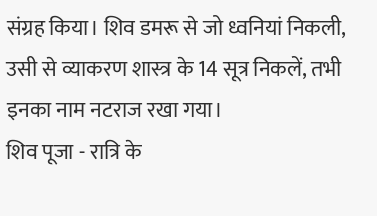संग्रह किया। शिव डमरू से जो ध्वनियां निकली, उसी से व्याकरण शास्त्र के 14 सूत्र निकलें, तभी इनका नाम नटराज रखा गया।
शिव पूजा - रात्रि के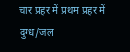चार प्रहर में प्रथम प्रहर में दुग्ध/जल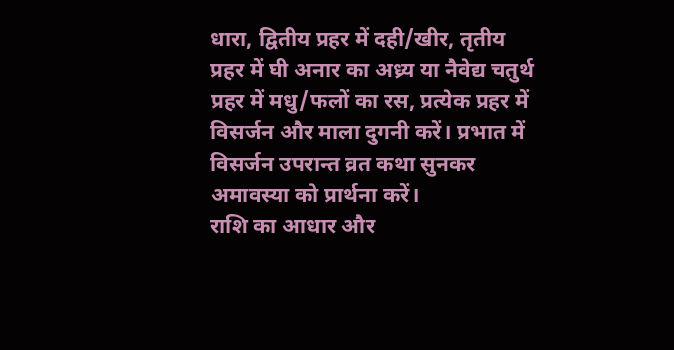धारा, द्वितीय प्रहर में दही/खीर, तृतीय प्रहर में घी अनार का अध्र्य या नैवेद्य चतुर्थ प्रहर में मधु/फलों का रस, प्रत्येक प्रहर में विसर्जन और माला दुगनी करें। प्रभात में विसर्जन उपरान्त व्रत कथा सुनकर अमावस्या को प्रार्थना करें।
राशि का आधार और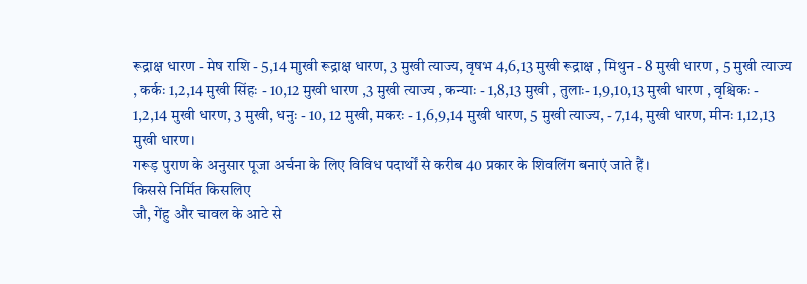रूद्राक्ष धारण - मेष राशि - 5,14 माुखी रूद्राक्ष धारण, 3 मुखी त्याज्य, वृषभ 4,6,13 मुखी रूद्राक्ष , मिथुन - 8 मुखी धारण , 5 मुखी त्याज्य , कर्कः 1,2,14 मुखी सिंहः - 10,12 मुखी धारण ,3 मुखी त्याज्य , कन्याः - 1,8,13 मुखी , तुलाः- 1,9,10,13 मुखी धारण , वृश्चिकः - 1,2,14 मुखी धारण, 3 मुखी, धनुः - 10, 12 मुखी, मकरः - 1,6,9,14 मुखी धारण, 5 मुखी त्याज्य, - 7,14, मुखी धारण, मीनः 1,12,13 मुखी धारण।
गरूड़ पुराण के अनुसार पूजा अर्चना के लिए विविध पदार्थों से करीब 40 प्रकार के शिवलिंग बनाएं जाते हैं।
किससे निर्मित किसलिए
जौ, गेंहु और चावल के आटे से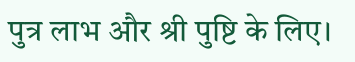पुत्र लाभ और श्री पुष्टि के लिए।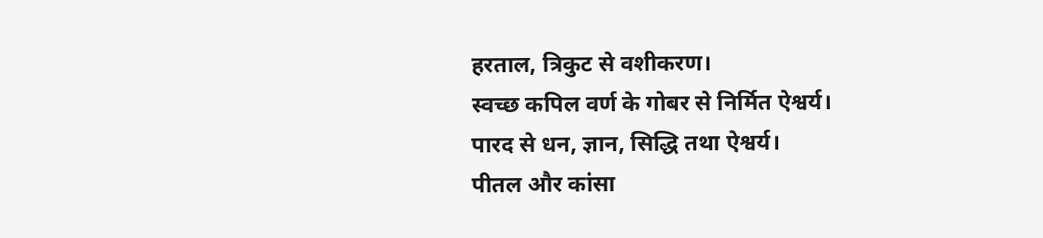हरताल, त्रिकुट से वशीकरण।
स्वच्छ कपिल वर्ण के गोबर से निर्मित ऐश्वर्य।
पारद से धन, ज्ञान, सिद्धि तथा ऐश्वर्य।
पीतल और कांसा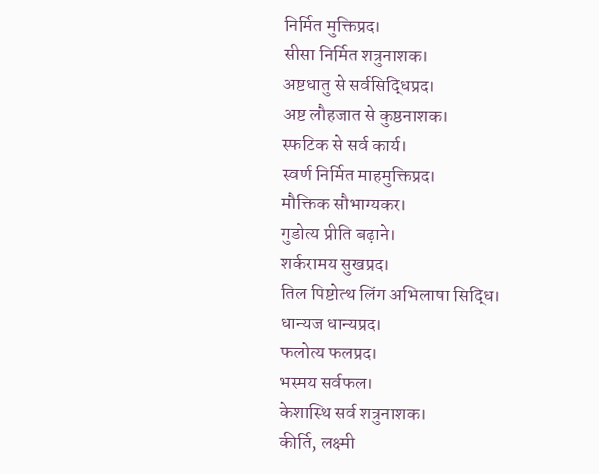निर्मित मुक्तिप्रद।
सीसा निर्मित शत्रुनाशक।
अष्टधातु से सर्वसिद्धिप्रद।
अष्ट लौहजात से कुष्ठनाशक।
स्फटिक से सर्व कार्य।
स्वर्ण निर्मित माहमुक्तिप्रद।
मौक्तिक सौभाग्यकर।
गुडोत्य प्रीति बढ़ाने।
शर्करामय सुखप्रद।
तिल पिष्टोत्थ लिंग अभिलाषा सिद्धि।
धान्यज धान्यप्रद।
फलोत्य फलप्रद।
भस्मय सर्वफल।
केशास्थि सर्व शत्रुनाशक।
कीर्ति, लक्ष्मी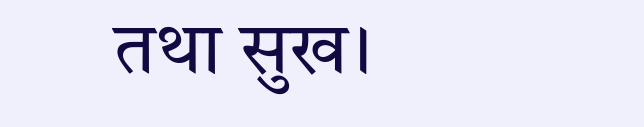तथा सुख।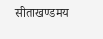सीताखण्डमय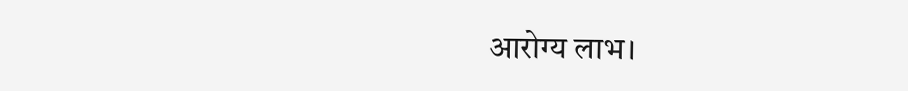आरोग्य लाभ।